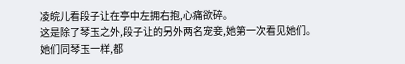凌皖儿看段子让在亭中左拥右抱,心痛欲碎。
这是除了琴玉之外,段子让的另外两名宠妾,她第一次看见她们。
她们同琴玉一样,都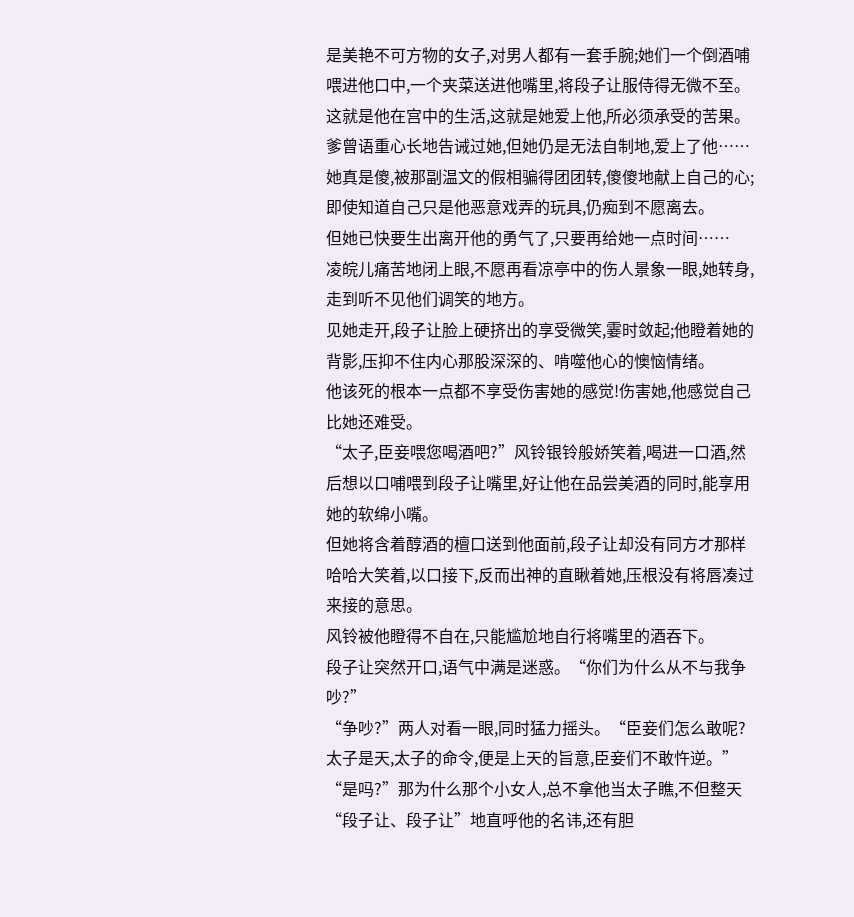是美艳不可方物的女子,对男人都有一套手腕;她们一个倒酒哺喂进他口中,一个夹菜送进他嘴里,将段子让服侍得无微不至。
这就是他在宫中的生活,这就是她爱上他,所必须承受的苦果。
爹曾语重心长地告诫过她,但她仍是无法自制地,爱上了他……
她真是傻,被那副温文的假相骗得团团转,傻傻地献上自己的心;即使知道自己只是他恶意戏弄的玩具,仍痴到不愿离去。
但她已快要生出离开他的勇气了,只要再给她一点时间……
凌皖儿痛苦地闭上眼,不愿再看凉亭中的伤人景象一眼,她转身,走到听不见他们调笑的地方。
见她走开,段子让脸上硬挤出的享受微笑,霎时敛起;他瞪着她的背影,压抑不住内心那股深深的、啃噬他心的懊恼情绪。
他该死的根本一点都不享受伤害她的感觉!伤害她,他感觉自己比她还难受。
“太子,臣妾喂您喝酒吧?”风铃银铃般娇笑着,喝进一口酒,然后想以口哺喂到段子让嘴里,好让他在品尝美酒的同时,能享用她的软绵小嘴。
但她将含着醇酒的檀口送到他面前,段子让却没有同方才那样哈哈大笑着,以口接下,反而出神的直瞅着她,压根没有将唇凑过来接的意思。
风铃被他瞪得不自在,只能尴尬地自行将嘴里的酒吞下。
段子让突然开口,语气中满是迷惑。“你们为什么从不与我争吵?”
“争吵?”两人对看一眼,同时猛力摇头。“臣妾们怎么敢呢?太子是天,太子的命令,便是上天的旨意,臣妾们不敢忤逆。”
“是吗?”那为什么那个小女人,总不拿他当太子瞧,不但整天“段子让、段子让”地直呼他的名讳,还有胆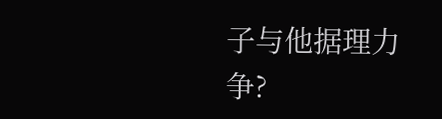子与他据理力争?